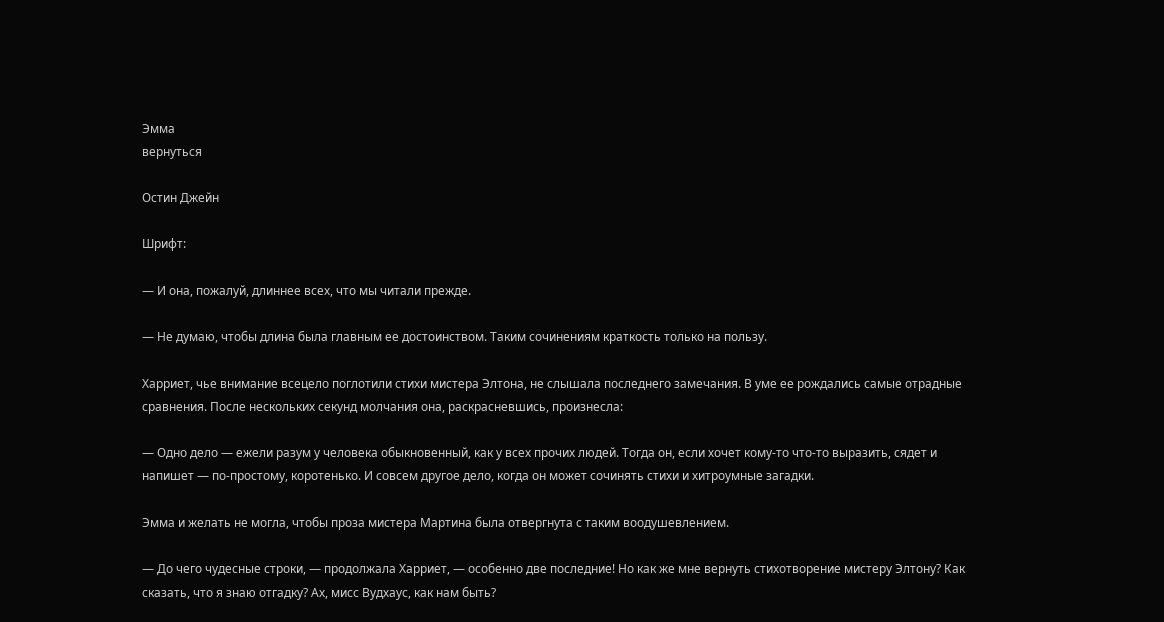Эмма
вернуться

Остин Джейн

Шрифт:

— И она, пожалуй, длиннее всех, что мы читали прежде.

— Не думаю, чтобы длина была главным ее достоинством. Таким сочинениям краткость только на пользу.

Харриет, чье внимание всецело поглотили стихи мистера Элтона, не слышала последнего замечания. В уме ее рождались самые отрадные сравнения. После нескольких секунд молчания она, раскрасневшись, произнесла:

— Одно дело — ежели разум у человека обыкновенный, как у всех прочих людей. Тогда он, если хочет кому-то что-то выразить, сядет и напишет — по-простому, коротенько. И совсем другое дело, когда он может сочинять стихи и хитроумные загадки.

Эмма и желать не могла, чтобы проза мистера Мартина была отвергнута с таким воодушевлением.

— До чего чудесные строки, — продолжала Харриет, — особенно две последние! Но как же мне вернуть стихотворение мистеру Элтону? Как сказать, что я знаю отгадку? Ах, мисс Вудхаус, как нам быть?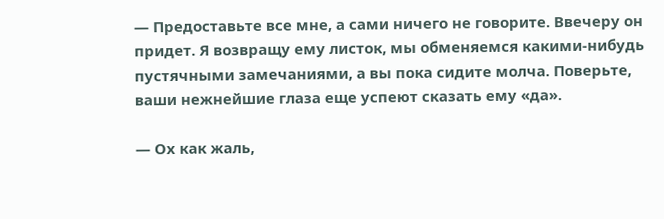— Предоставьте все мне, а сами ничего не говорите. Ввечеру он придет. Я возвращу ему листок, мы обменяемся какими-нибудь пустячными замечаниями, а вы пока сидите молча. Поверьте, ваши нежнейшие глаза еще успеют сказать ему «да».

— Ох как жаль,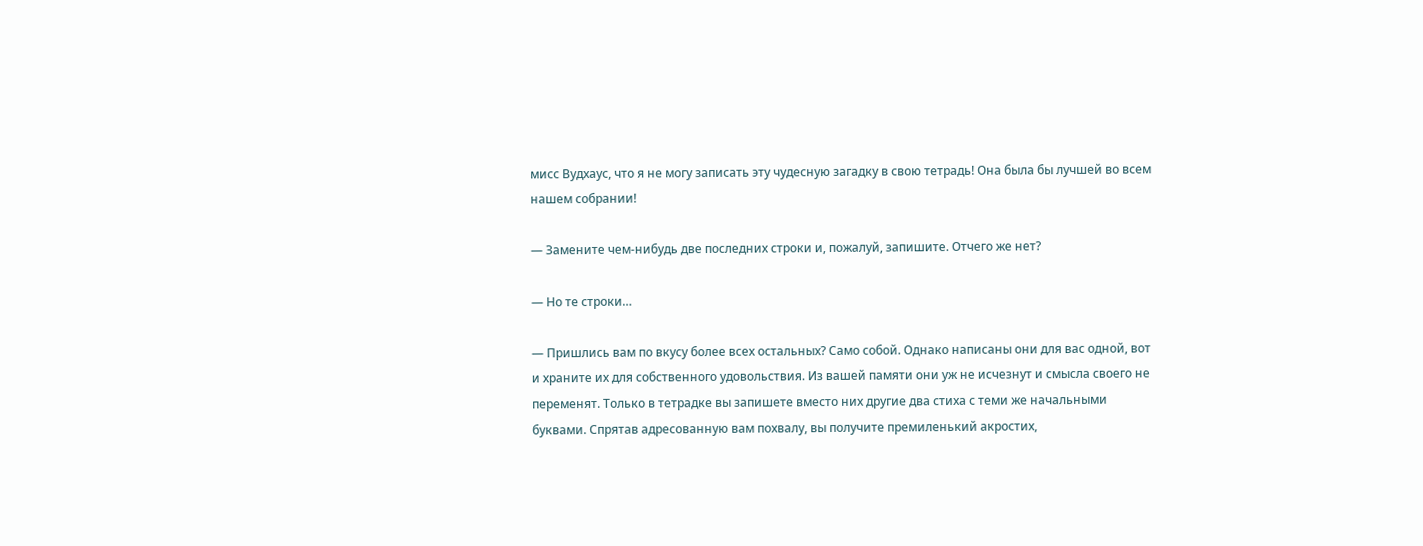мисс Вудхаус, что я не могу записать эту чудесную загадку в свою тетрадь! Она была бы лучшей во всем нашем собрании!

— Замените чем-нибудь две последних строки и, пожалуй, запишите. Отчего же нет?

— Но те строки…

— Пришлись вам по вкусу более всех остальных? Само собой. Однако написаны они для вас одной, вот и храните их для собственного удовольствия. Из вашей памяти они уж не исчезнут и смысла своего не переменят. Только в тетрадке вы запишете вместо них другие два стиха с теми же начальными буквами. Спрятав адресованную вам похвалу, вы получите премиленький акростих,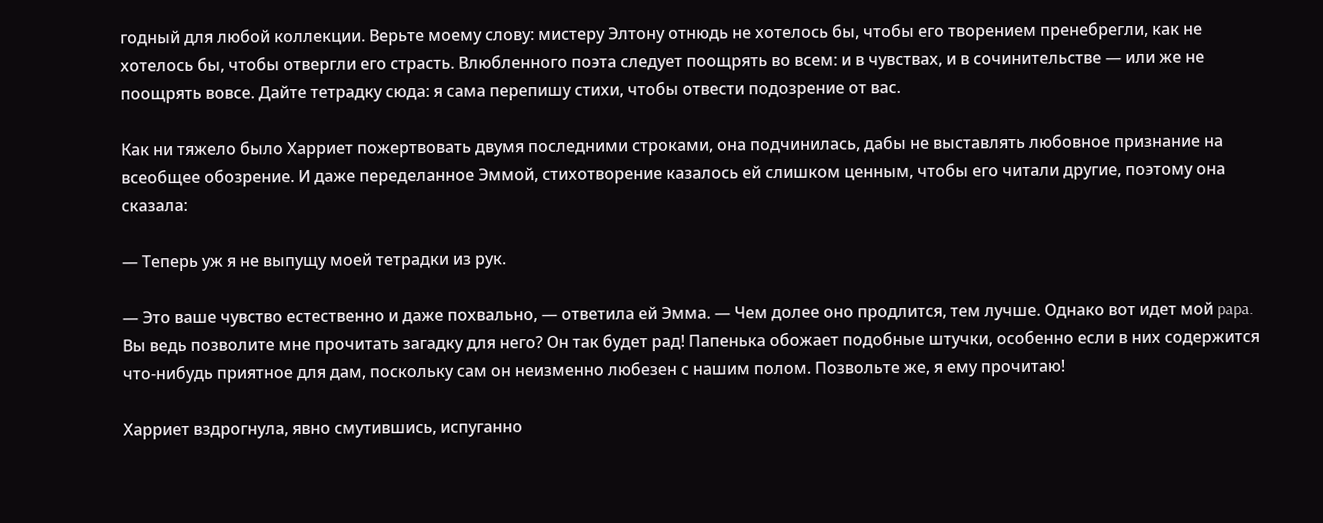годный для любой коллекции. Верьте моему слову: мистеру Элтону отнюдь не хотелось бы, чтобы его творением пренебрегли, как не хотелось бы, чтобы отвергли его страсть. Влюбленного поэта следует поощрять во всем: и в чувствах, и в сочинительстве — или же не поощрять вовсе. Дайте тетрадку сюда: я сама перепишу стихи, чтобы отвести подозрение от вас.

Как ни тяжело было Харриет пожертвовать двумя последними строками, она подчинилась, дабы не выставлять любовное признание на всеобщее обозрение. И даже переделанное Эммой, стихотворение казалось ей слишком ценным, чтобы его читали другие, поэтому она сказала:

— Теперь уж я не выпущу моей тетрадки из рук.

— Это ваше чувство естественно и даже похвально, — ответила ей Эмма. — Чем долее оно продлится, тем лучше. Однако вот идет мой papa. Вы ведь позволите мне прочитать загадку для него? Он так будет рад! Папенька обожает подобные штучки, особенно если в них содержится что-нибудь приятное для дам, поскольку сам он неизменно любезен с нашим полом. Позвольте же, я ему прочитаю!

Харриет вздрогнула, явно смутившись, испуганно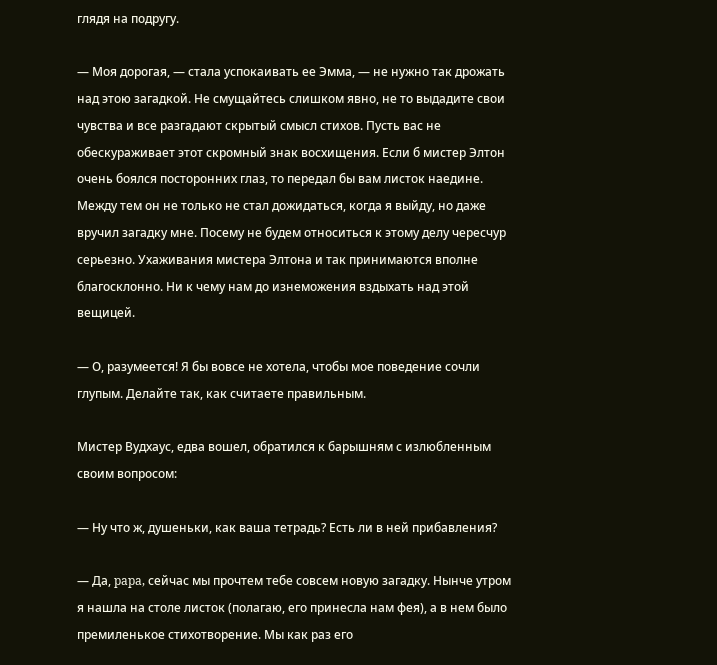глядя на подругу.

— Моя дорогая, — стала успокаивать ее Эмма, — не нужно так дрожать над этою загадкой. Не смущайтесь слишком явно, не то выдадите свои чувства и все разгадают скрытый смысл стихов. Пусть вас не обескураживает этот скромный знак восхищения. Если б мистер Элтон очень боялся посторонних глаз, то передал бы вам листок наедине. Между тем он не только не стал дожидаться, когда я выйду, но даже вручил загадку мне. Посему не будем относиться к этому делу чересчур серьезно. Ухаживания мистера Элтона и так принимаются вполне благосклонно. Ни к чему нам до изнеможения вздыхать над этой вещицей.

— О, разумеется! Я бы вовсе не хотела, чтобы мое поведение сочли глупым. Делайте так, как считаете правильным.

Мистер Вудхаус, едва вошел, обратился к барышням с излюбленным своим вопросом:

— Ну что ж, душеньки, как ваша тетрадь? Есть ли в ней прибавления?

— Да, papa, сейчас мы прочтем тебе совсем новую загадку. Нынче утром я нашла на столе листок (полагаю, его принесла нам фея), а в нем было премиленькое стихотворение. Мы как раз его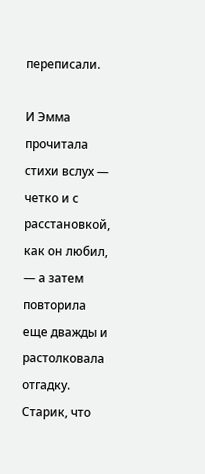переписали.

И Эмма прочитала стихи вслух — четко и с расстановкой, как он любил, — а затем повторила еще дважды и растолковала отгадку. Старик, что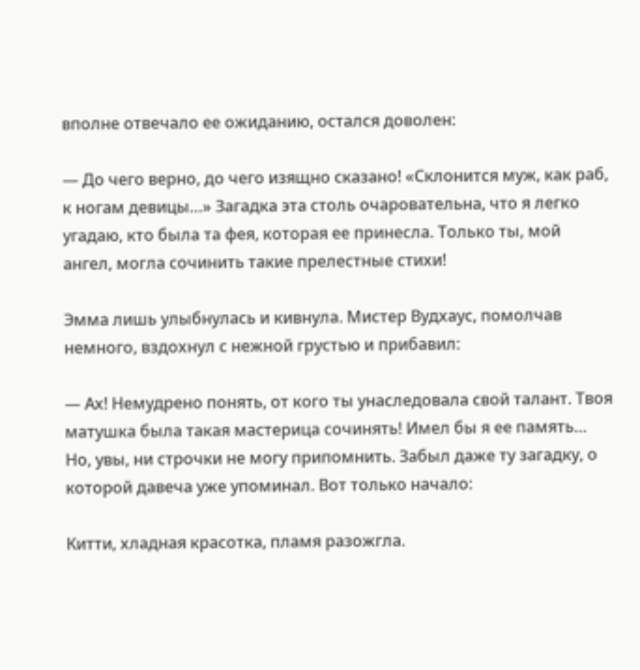вполне отвечало ее ожиданию, остался доволен:

— До чего верно, до чего изящно сказано! «Склонится муж, как раб, к ногам девицы…» Загадка эта столь очаровательна, что я легко угадаю, кто была та фея, которая ее принесла. Только ты, мой ангел, могла сочинить такие прелестные стихи!

Эмма лишь улыбнулась и кивнула. Мистер Вудхаус, помолчав немного, вздохнул с нежной грустью и прибавил:

— Ах! Немудрено понять, от кого ты унаследовала свой талант. Твоя матушка была такая мастерица сочинять! Имел бы я ее память… Но, увы, ни строчки не могу припомнить. Забыл даже ту загадку, о которой давеча уже упоминал. Вот только начало:

Китти, хладная красотка, пламя разожгла.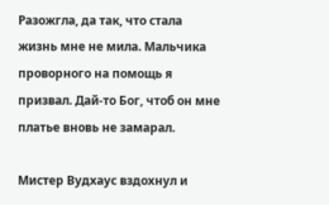Разожгла, да так, что стала жизнь мне не мила. Мальчика проворного на помощь я призвал. Дай-то Бог, чтоб он мне платье вновь не замарал.

Мистер Вудхаус вздохнул и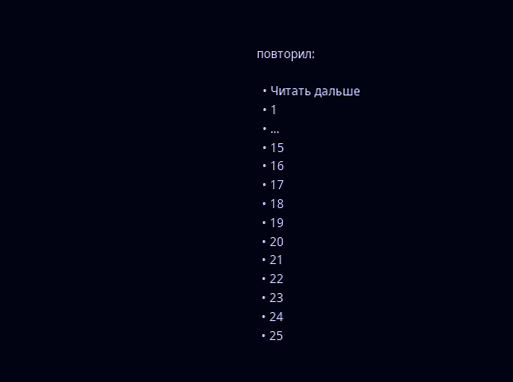повторил:

  • Читать дальше
  • 1
  • ...
  • 15
  • 16
  • 17
  • 18
  • 19
  • 20
  • 21
  • 22
  • 23
  • 24
  • 25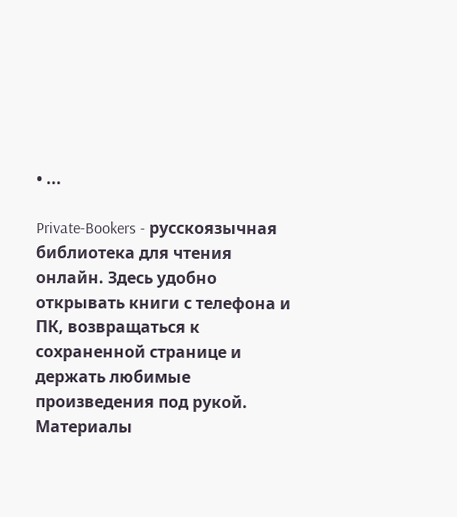• ...

Private-Bookers - русскоязычная библиотека для чтения онлайн. Здесь удобно открывать книги с телефона и ПК, возвращаться к сохраненной странице и держать любимые произведения под рукой. Материалы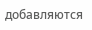добавляются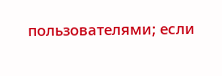пользователями; если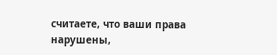считаете, что ваши права нарушены,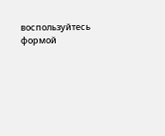воспользуйтесь формой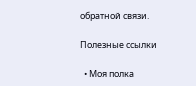обратной связи.

Полезные ссылки

  • Моя полка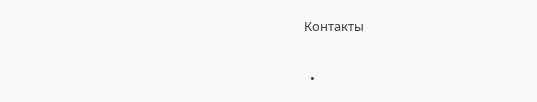Контакты

  •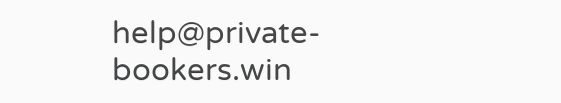help@private-bookers.win